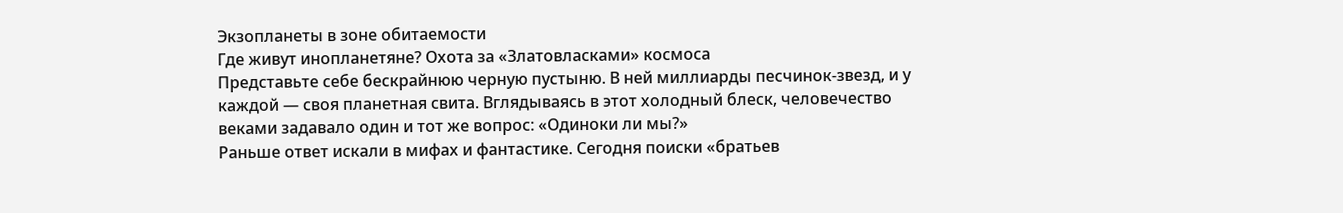Экзопланеты в зоне обитаемости
Где живут инопланетяне? Охота за «Златовласками» космоса
Представьте себе бескрайнюю черную пустыню. В ней миллиарды песчинок-звезд, и у каждой — своя планетная свита. Вглядываясь в этот холодный блеск, человечество веками задавало один и тот же вопрос: «Одиноки ли мы?»
Раньше ответ искали в мифах и фантастике. Сегодня поиски «братьев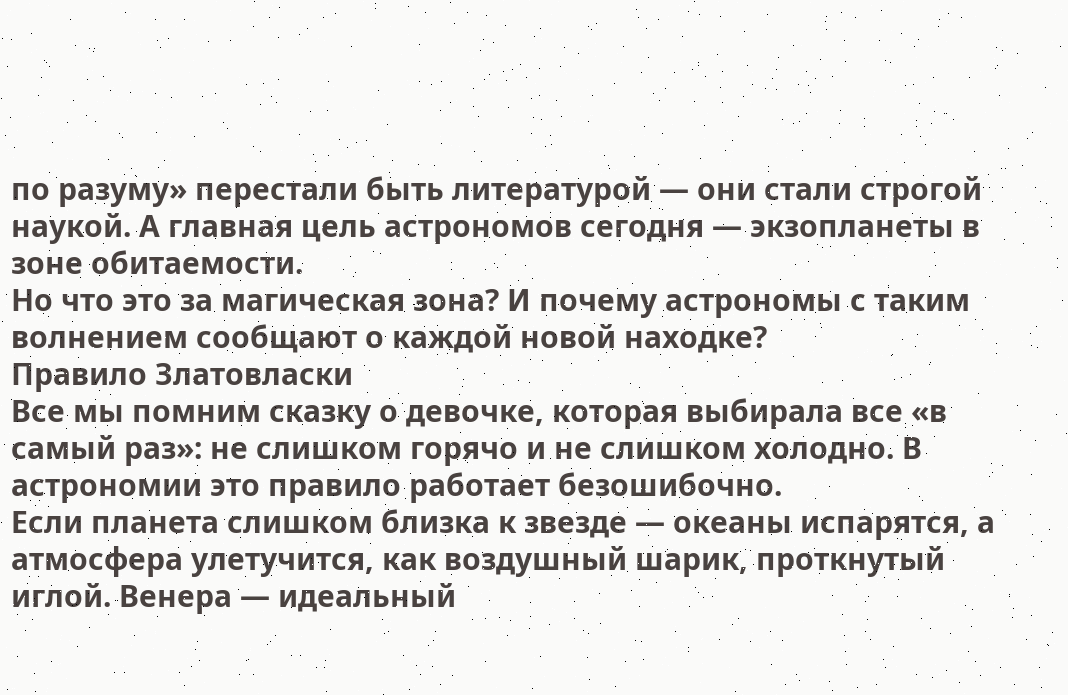по разуму» перестали быть литературой — они стали строгой наукой. А главная цель астрономов сегодня — экзопланеты в зоне обитаемости.
Но что это за магическая зона? И почему астрономы с таким волнением сообщают о каждой новой находке?
Правило Златовласки
Все мы помним сказку о девочке, которая выбирала все «в самый раз»: не слишком горячо и не слишком холодно. В астрономии это правило работает безошибочно.
Если планета слишком близка к звезде — океаны испарятся, а атмосфера улетучится, как воздушный шарик, проткнутый иглой. Венера — идеальный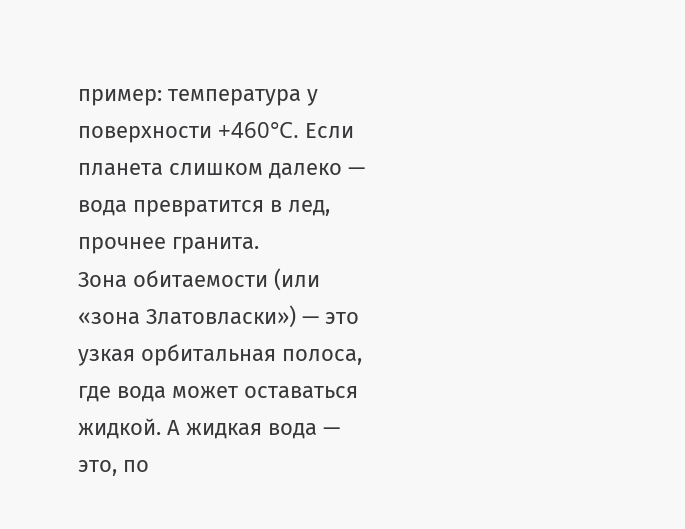пример: температура у поверхности +460°C. Если планета слишком далеко — вода превратится в лед, прочнее гранита.
Зона обитаемости (или «зона Златовласки») — это узкая орбитальная полоса, где вода может оставаться жидкой. А жидкая вода — это, по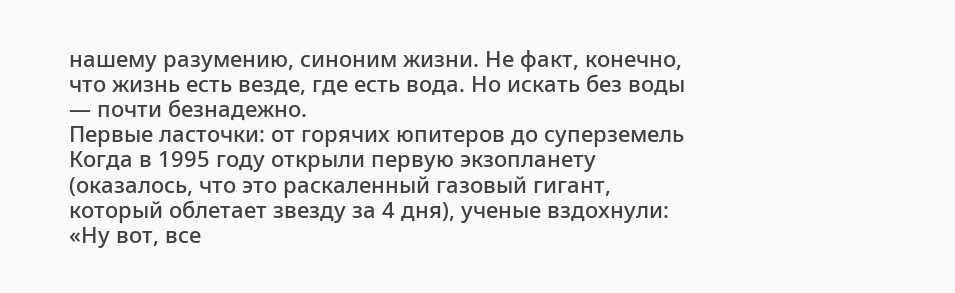нашему разумению, синоним жизни. Не факт, конечно, что жизнь есть везде, где есть вода. Но искать без воды — почти безнадежно.
Первые ласточки: от горячих юпитеров до суперземель
Когда в 1995 году открыли первую экзопланету (оказалось, что это раскаленный газовый гигант, который облетает звезду за 4 дня), ученые вздохнули: «Ну вот, все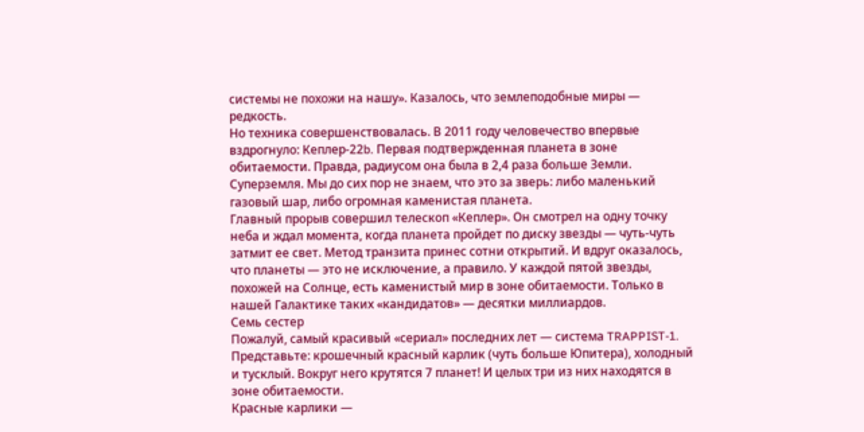системы не похожи на нашу». Казалось, что землеподобные миры — редкость.
Но техника совершенствовалась. В 2011 году человечество впервые вздрогнуло: Кеплер-22b. Первая подтвержденная планета в зоне обитаемости. Правда, радиусом она была в 2,4 раза больше Земли. Суперземля. Мы до сих пор не знаем, что это за зверь: либо маленький газовый шар, либо огромная каменистая планета.
Главный прорыв совершил телескоп «Кеплер». Он смотрел на одну точку неба и ждал момента, когда планета пройдет по диску звезды — чуть-чуть затмит ее свет. Метод транзита принес сотни открытий. И вдруг оказалось, что планеты — это не исключение, а правило. У каждой пятой звезды, похожей на Солнце, есть каменистый мир в зоне обитаемости. Только в нашей Галактике таких «кандидатов» — десятки миллиардов.
Семь сестер
Пожалуй, самый красивый «сериал» последних лет — система TRAPPIST-1. Представьте: крошечный красный карлик (чуть больше Юпитера), холодный и тусклый. Вокруг него крутятся 7 планет! И целых три из них находятся в зоне обитаемости.
Красные карлики —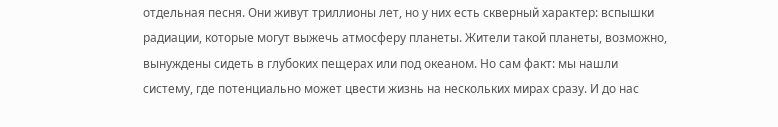отдельная песня. Они живут триллионы лет, но у них есть скверный характер: вспышки радиации, которые могут выжечь атмосферу планеты. Жители такой планеты, возможно, вынуждены сидеть в глубоких пещерах или под океаном. Но сам факт: мы нашли систему, где потенциально может цвести жизнь на нескольких мирах сразу. И до нас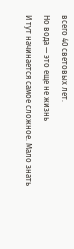всего 40 световых лет.
Но вода — это еще не жизнь
И тут начинается самое сложное. Мало знать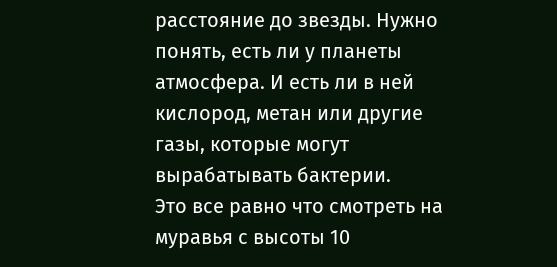расстояние до звезды. Нужно понять, есть ли у планеты атмосфера. И есть ли в ней кислород, метан или другие газы, которые могут вырабатывать бактерии.
Это все равно что смотреть на муравья с высоты 10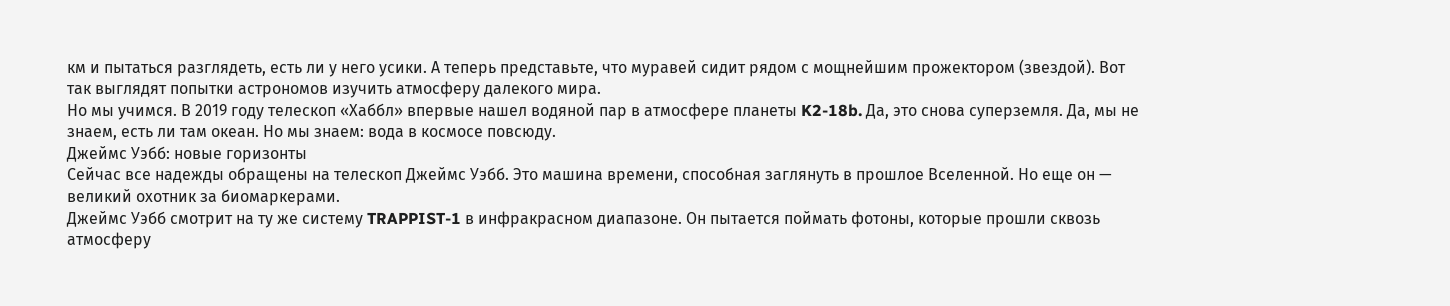км и пытаться разглядеть, есть ли у него усики. А теперь представьте, что муравей сидит рядом с мощнейшим прожектором (звездой). Вот так выглядят попытки астрономов изучить атмосферу далекого мира.
Но мы учимся. В 2019 году телескоп «Хаббл» впервые нашел водяной пар в атмосфере планеты K2-18b. Да, это снова суперземля. Да, мы не знаем, есть ли там океан. Но мы знаем: вода в космосе повсюду.
Джеймс Уэбб: новые горизонты
Сейчас все надежды обращены на телескоп Джеймс Уэбб. Это машина времени, способная заглянуть в прошлое Вселенной. Но еще он — великий охотник за биомаркерами.
Джеймс Уэбб смотрит на ту же систему TRAPPIST-1 в инфракрасном диапазоне. Он пытается поймать фотоны, которые прошли сквозь атмосферу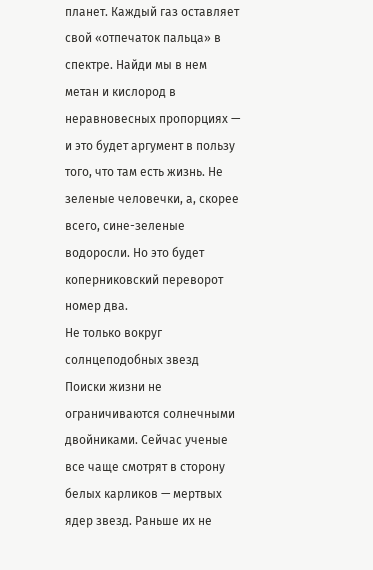планет. Каждый газ оставляет свой «отпечаток пальца» в спектре. Найди мы в нем метан и кислород в неравновесных пропорциях — и это будет аргумент в пользу того, что там есть жизнь. Не зеленые человечки, а, скорее всего, сине-зеленые водоросли. Но это будет коперниковский переворот номер два.
Не только вокруг солнцеподобных звезд
Поиски жизни не ограничиваются солнечными двойниками. Сейчас ученые все чаще смотрят в сторону белых карликов — мертвых ядер звезд. Раньше их не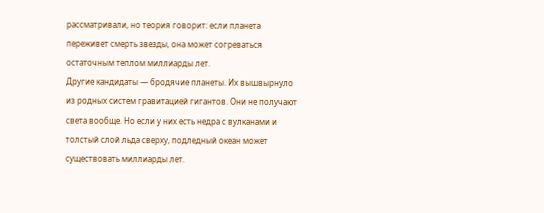рассматривали, но теория говорит: если планета переживет смерть звезды, она может согреваться остаточным теплом миллиарды лет.
Другие кандидаты — бродячие планеты. Их вышвырнуло из родных систем гравитацией гигантов. Они не получают света вообще. Но если у них есть недра с вулканами и толстый слой льда сверху, подледный океан может существовать миллиарды лет.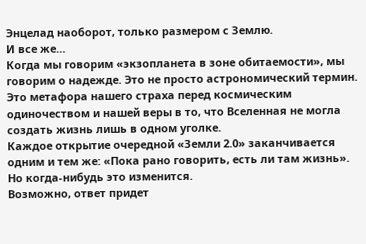Энцелад наоборот, только размером с Землю.
И все же…
Когда мы говорим «экзопланета в зоне обитаемости», мы говорим о надежде. Это не просто астрономический термин. Это метафора нашего страха перед космическим одиночеством и нашей веры в то, что Вселенная не могла создать жизнь лишь в одном уголке.
Каждое открытие очередной «Земли 2.0» заканчивается одним и тем же: «Пока рано говорить, есть ли там жизнь». Но когда-нибудь это изменится.
Возможно, ответ придет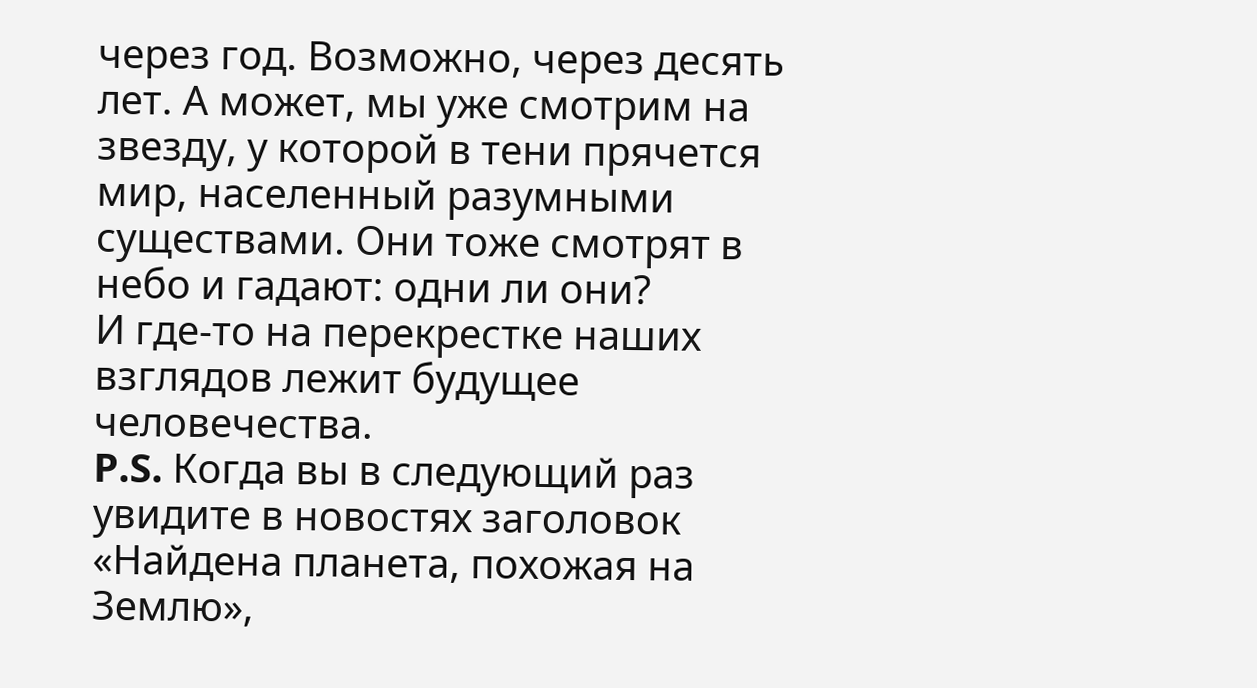через год. Возможно, через десять лет. А может, мы уже смотрим на звезду, у которой в тени прячется мир, населенный разумными существами. Они тоже смотрят в небо и гадают: одни ли они?
И где-то на перекрестке наших взглядов лежит будущее человечества.
P.S. Когда вы в следующий раз увидите в новостях заголовок «Найдена планета, похожая на Землю»,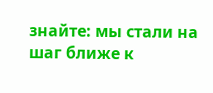знайте: мы стали на шаг ближе к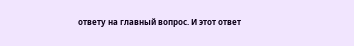ответу на главный вопрос. И этот ответ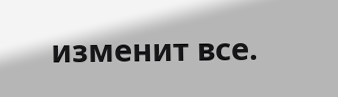изменит все.